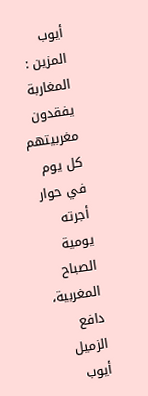أيوب المزين : المغاربة يفقدون مغربيتهم كل يوم
في حوار أجرته يومية الصباح المغربية، دافع الزميل أيوب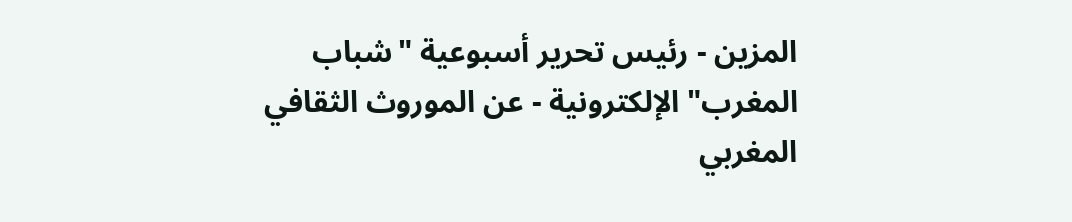المزين - رئيس تحرير أسبوعية "شباب المغرب" الإلكترونية - عن الموروث الثقافي المغربي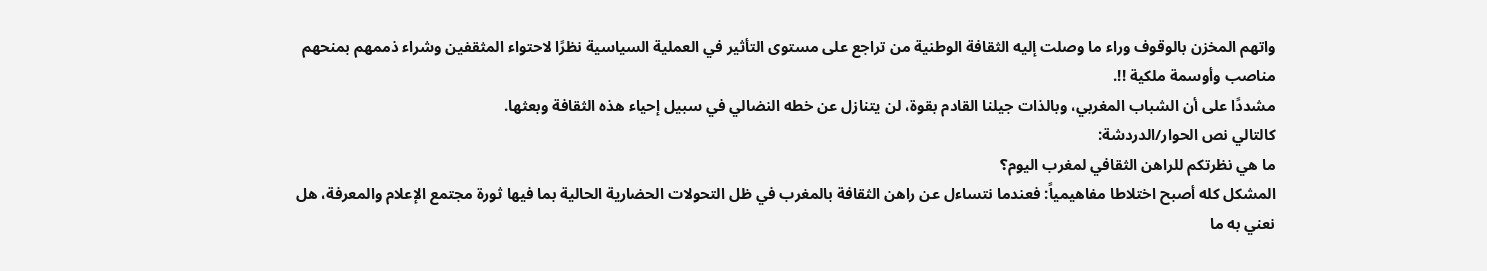واتهم المخزن بالوقوف وراء ما وصلت إليه الثقافة الوطنية من تراجع على مستوى التأثير في العملية السياسية نظرًا لاحتواء المثقفين وشراء ذممهم بمنحهم مناصب وأوسمة ملكية !!.
مشددًا على أن الشباب المغربي، وبالذات جيلنا القادم بقوة، لن يتنازل عن خطه النضالي في سبيل إحياء هذه الثقافة وبعثها.
كالتالي نص الحوار/الدردشة:
ما هي نظرتكم للراهن الثقافي لمغرب اليوم؟
المشكل كله أصبح اختلاطا مفاهيمياً: فعندما نتساءل عن راهن الثقافة بالمغرب في ظل التحولات الحضارية الحالية بما فيها ثورة مجتمع الإعلام والمعرفة، هل نعني به ما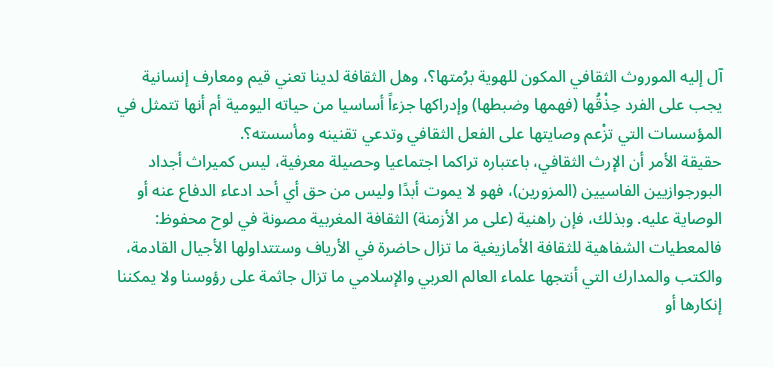آل إليه الموروث الثقافي المكون للهوية برُمتها؟، وهل الثقافة لدينا تعني قيم ومعارف إنسانية يجب على الفرد حِذْقُها (فهمها وضبطها) وإدراكها جزءاً أساسيا من حياته اليومية أم أنها تتمثل في المؤسسات التي تزْعم وصايتها على الفعل الثقافي وتدعي تقنينه ومأسسته؟.
حقيقة الأمر أن الإرث الثقافي، باعتباره تراكما اجتماعيا وحصيلة معرفية، ليس كميراث أجداد البورجوازيين الفاسيين (المزورين)، فهو لا يموت أبدًا وليس من حق أي أحد ادعاء الدفاع عنه أو الوصاية عليه. وبذلك، فإن راهنية (على مر الأزمنة) الثقافة المغربية مصونة في لوح محفوظ: فالمعطيات الشفاهية للثقافة الأمازيغية ما تزال حاضرة في الأرياف وستتداولها الأجيال القادمة، والكتب والمدارك التي أنتجها علماء العالم العربي والإسلامي ما تزال جاثمة على رؤوسنا ولا يمكننا إنكارها أو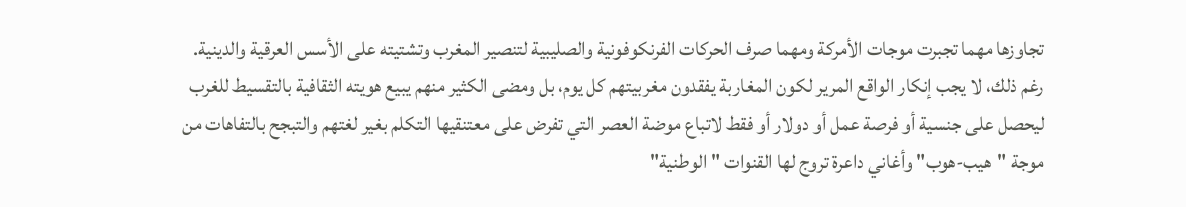تجاوزها مهما تجبرت موجات الأمركة ومهما صرف الحركات الفرنكوفونية والصليبية لتنصير المغرب وتشتيته على الأسس العرقية والدينية. رغم ذلك، لا يجب إنكار الواقع المرير لكون المغاربة يفقدون مغربيتهم كل يوم، بل ومضى الكثير منهم يبيع هويته الثقافية بالتقسيط للغرب ليحصل على جنسية أو فرصة عمل أو دولار أو فقط لاتباع موضة العصر التي تفرض على معتنقيها التكلم بغير لغتهم والتبجح بالتفاهات من موجة "هيب-هوب" وأغاني داعرة تروج لها القنوات "الوطنية"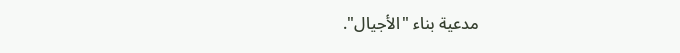مدعية بناء "الأجيال".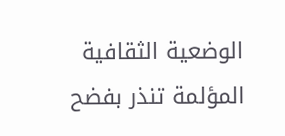الوضعية الثقافية المؤلمة تنذر بفضح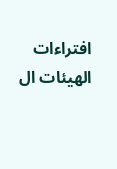افتراءات الهيئات ال